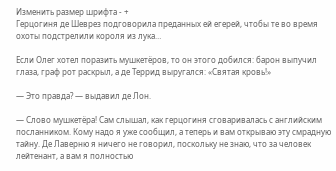Изменить размер шрифта - +
Герцогиня де Шеврез подговорила преданных ей егерей, чтобы те во время охоты подстрелили короля из лука…

Если Олег хотел поразить мушкетёров, то он этого добился: барон выпучил глаза, граф рот раскрыл, а де Террид выругался: «Святая кровь!»

— Это правда? — выдавил де Лон.

— Слово мушкетёра! Сам слышал, как герцогиня сговаривалась с английским посланником. Кому надо я уже сообщил, а теперь и вам открываю эту смрадную тайну. Де Лаверню я ничего не говорил, поскольку не знаю, что за человек лейтенант, а вам я полностью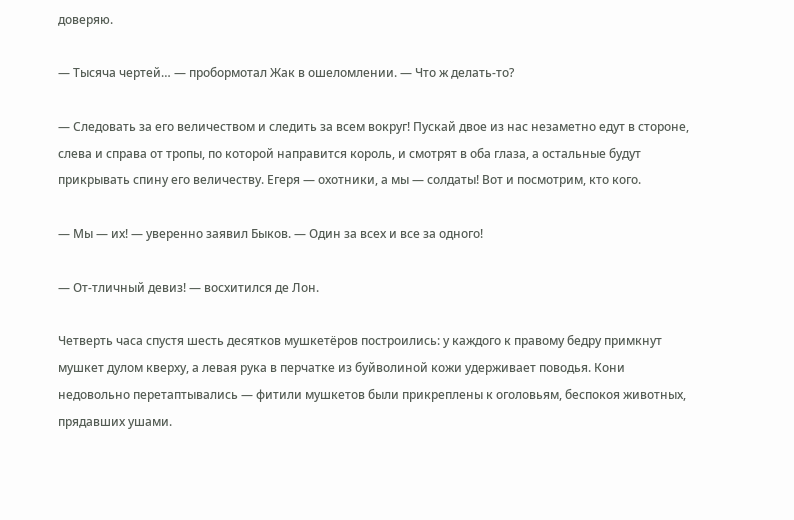доверяю.

— Тысяча чертей… — пробормотал Жак в ошеломлении. — Что ж делать-то?

— Следовать за его величеством и следить за всем вокруг! Пускай двое из нас незаметно едут в стороне, слева и справа от тропы, по которой направится король, и смотрят в оба глаза, а остальные будут прикрывать спину его величеству. Егеря — охотники, а мы — солдаты! Вот и посмотрим, кто кого.

— Мы — их! — уверенно заявил Быков. — Один за всех и все за одного!

— От-тличный девиз! — восхитился де Лон.

Четверть часа спустя шесть десятков мушкетёров построились: у каждого к правому бедру примкнут мушкет дулом кверху, а левая рука в перчатке из буйволиной кожи удерживает поводья. Кони недовольно перетаптывались — фитили мушкетов были прикреплены к оголовьям, беспокоя животных, прядавших ушами.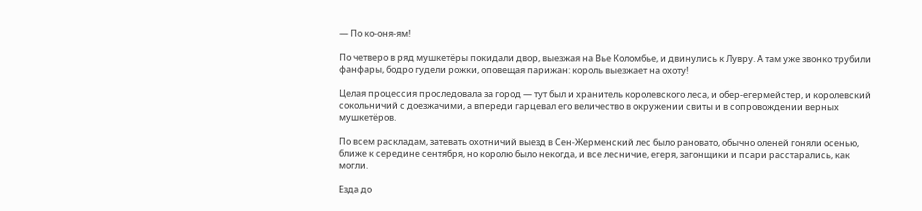— По ко-оня-ям!

По четверо в ряд мушкетёры покидали двор, выезжая на Вье Коломбье, и двинулись к Лувру. А там уже звонко трубили фанфары, бодро гудели рожки, оповещая парижан: король выезжает на охоту!

Целая процессия проследовала за город — тут был и хранитель королевского леса, и обер-егермейстер, и королевский сокольничий с доезжачими, а впереди гарцевал его величество в окружении свиты и в сопровождении верных мушкетёров.

По всем раскладам, затевать охотничий выезд в Сен-Жерменский лес было рановато, обычно оленей гоняли осенью, ближе к середине сентября, но королю было некогда, и все лесничие, егеря, загонщики и псари расстарались, как могли.

Езда до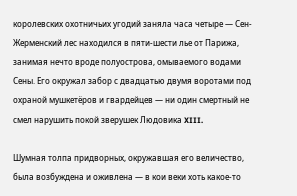королевских охотничьих угодий заняла часа четыре — Сен-Жерменский лес находился в пяти-шести лье от Парижа, занимая нечто вроде полуострова, омываемого водами Сены. Его окружал забор с двадцатью двумя воротами под охраной мушкетёров и гвардейцев — ни один смертный не смел нарушить покой зверушек Людовика XIII.

Шумная толпа придворных, окружавшая его величество, была возбуждена и оживлена — в кои веки хоть какое-то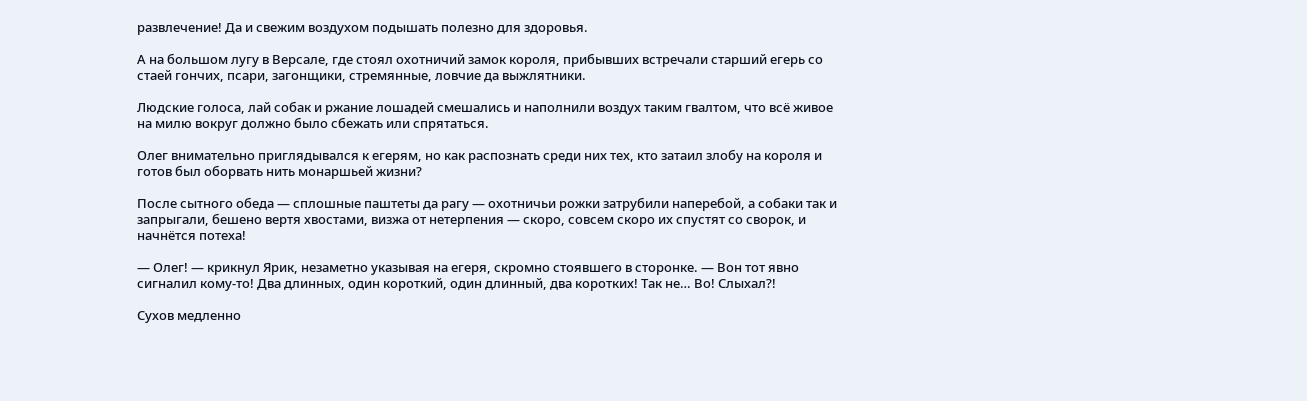развлечение! Да и свежим воздухом подышать полезно для здоровья.

А на большом лугу в Версале, где стоял охотничий замок короля, прибывших встречали старший егерь со стаей гончих, псари, загонщики, стремянные, ловчие да выжлятники.

Людские голоса, лай собак и ржание лошадей смешались и наполнили воздух таким гвалтом, что всё живое на милю вокруг должно было сбежать или спрятаться.

Олег внимательно приглядывался к егерям, но как распознать среди них тех, кто затаил злобу на короля и готов был оборвать нить монаршьей жизни?

После сытного обеда — сплошные паштеты да рагу — охотничьи рожки затрубили наперебой, а собаки так и запрыгали, бешено вертя хвостами, визжа от нетерпения — скоро, совсем скоро их спустят со сворок, и начнётся потеха!

— Олег! — крикнул Ярик, незаметно указывая на егеря, скромно стоявшего в сторонке. — Вон тот явно сигналил кому-то! Два длинных, один короткий, один длинный, два коротких! Так не… Во! Слыхал?!

Сухов медленно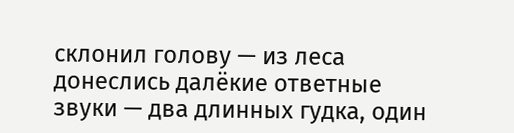склонил голову — из леса донеслись далёкие ответные звуки — два длинных гудка, один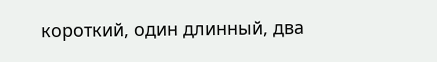короткий, один длинный, два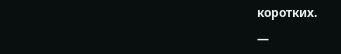коротких.

—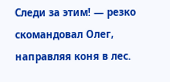Следи за этим! — резко скомандовал Олег, направляя коня в лес.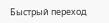Быстрый переход